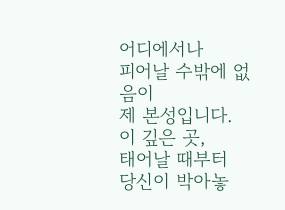어디에서나
피어날 수밖에 없음이
제 본성입니다.
이 깊은 곳,
태어날 때부터
당신이 박아놓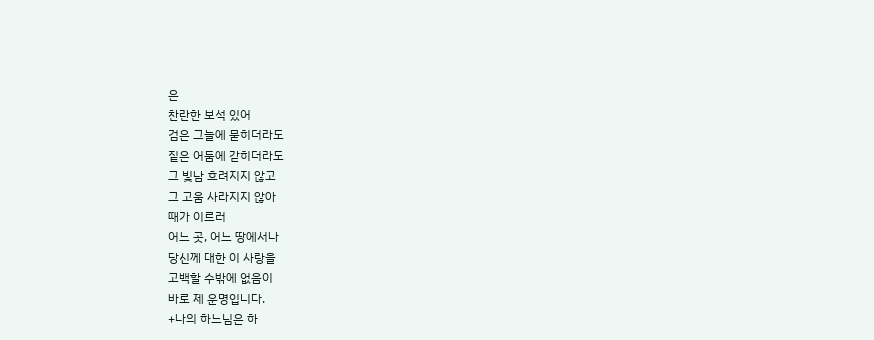은
찬란한 보석 있어
검은 그늘에 묻히더라도
짙은 어둠에 갇히더라도
그 빛남 흐려지지 않고
그 고움 사라지지 않아
때가 이르러
어느 곳, 어느 땅에서나
당신께 대한 이 사랑을
고백할 수밖에 없음이
바로 제 운명입니다.
+나의 하느님은 하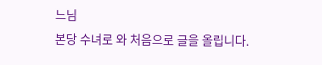느님
본당 수녀로 와 처음으로 글을 올립니다.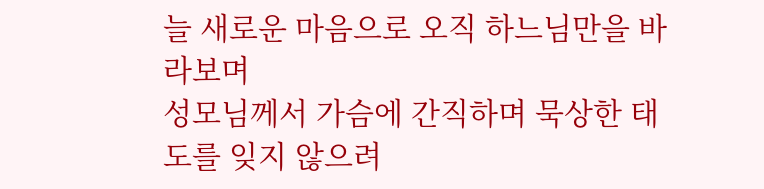늘 새로운 마음으로 오직 하느님만을 바라보며
성모님께서 가슴에 간직하며 묵상한 태도를 잊지 않으려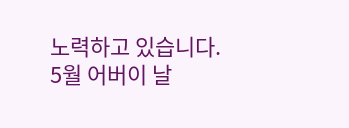노력하고 있습니다.
5월 어버이 날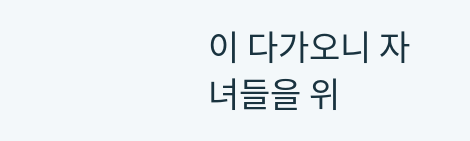이 다가오니 자녀들을 위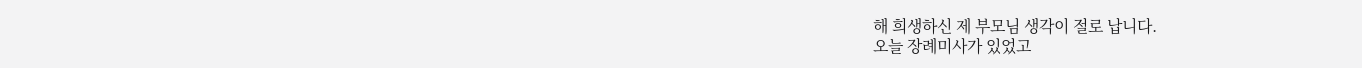해 희생하신 제 부모님 생각이 절로 납니다.
오늘 장례미사가 있었고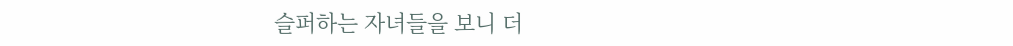슬퍼하는 자녀들을 보니 더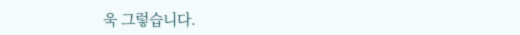욱 그렇습니다.